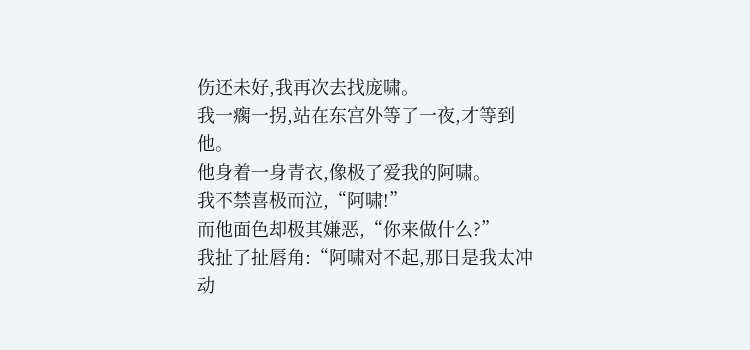伤还未好,我再次去找庞啸。
我一瘸一拐,站在东宫外等了一夜,才等到他。
他身着一身青衣,像极了爱我的阿啸。
我不禁喜极而泣,“阿啸!”
而他面色却极其嫌恶,“你来做什么?”
我扯了扯唇角:“阿啸对不起,那日是我太冲动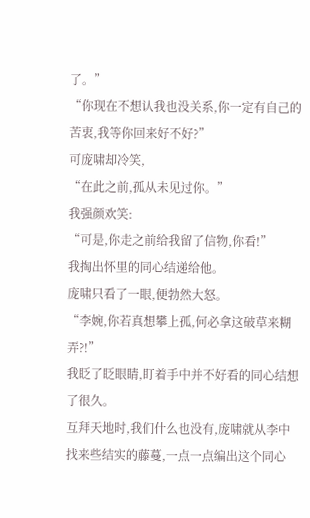了。”
“你现在不想认我也没关系,你一定有自己的苦衷,我等你回来好不好?”
可庞啸却冷笑,
“在此之前,孤从未见过你。”
我强颜欢笑:
“可是,你走之前给我留了信物,你看!”
我掏出怀里的同心结递给他。
庞啸只看了一眼,便勃然大怒。
“李婉,你若真想攀上孤,何必拿这破草来糊弄?!”
我眨了眨眼睛,盯着手中并不好看的同心结想了很久。
互拜天地时,我们什么也没有,庞啸就从李中找来些结实的藤蔓,一点一点编出这个同心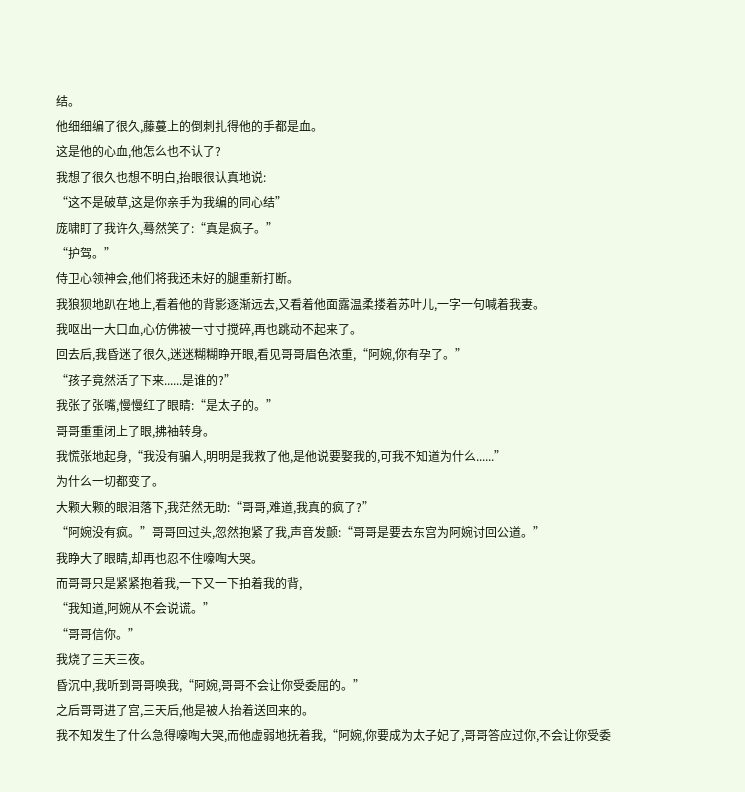结。
他细细编了很久,藤蔓上的倒刺扎得他的手都是血。
这是他的心血,他怎么也不认了?
我想了很久也想不明白,抬眼很认真地说:
“这不是破草,这是你亲手为我编的同心结”
庞啸盯了我许久,蓦然笑了:“真是疯子。”
“护驾。”
侍卫心领神会,他们将我还未好的腿重新打断。
我狼狈地趴在地上,看着他的背影逐渐远去,又看着他面露温柔搂着苏叶儿,一字一句喊着我妻。
我呕出一大口血,心仿佛被一寸寸搅碎,再也跳动不起来了。
回去后,我昏迷了很久,迷迷糊糊睁开眼,看见哥哥眉色浓重,“阿婉,你有孕了。”
“孩子竟然活了下来......是谁的?”
我张了张嘴,慢慢红了眼睛:“是太子的。”
哥哥重重闭上了眼,拂袖转身。
我慌张地起身,“我没有骗人,明明是我救了他,是他说要娶我的,可我不知道为什么......”
为什么一切都变了。
大颗大颗的眼泪落下,我茫然无助:“哥哥,难道,我真的疯了?”
“阿婉没有疯。”哥哥回过头,忽然抱紧了我,声音发颤:“哥哥是要去东宫为阿婉讨回公道。”
我睁大了眼睛,却再也忍不住嚎啕大哭。
而哥哥只是紧紧抱着我,一下又一下拍着我的背,
“我知道,阿婉从不会说谎。”
“哥哥信你。”
我烧了三天三夜。
昏沉中,我听到哥哥唤我,“阿婉,哥哥不会让你受委屈的。”
之后哥哥进了宫,三天后,他是被人抬着送回来的。
我不知发生了什么急得嚎啕大哭,而他虚弱地抚着我,“阿婉,你要成为太子妃了,哥哥答应过你,不会让你受委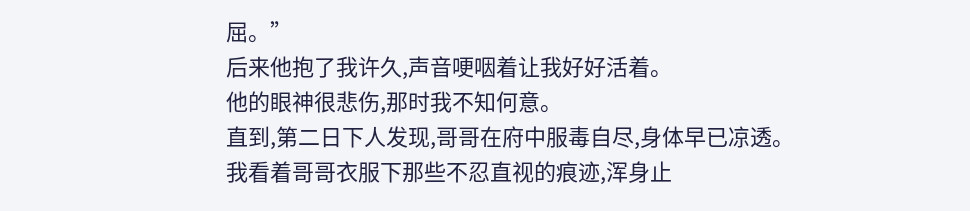屈。”
后来他抱了我许久,声音哽咽着让我好好活着。
他的眼神很悲伤,那时我不知何意。
直到,第二日下人发现,哥哥在府中服毒自尽,身体早已凉透。
我看着哥哥衣服下那些不忍直视的痕迹,浑身止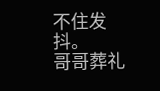不住发抖。
哥哥葬礼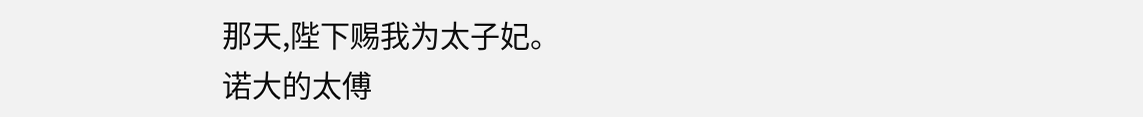那天,陛下赐我为太子妃。
诺大的太傅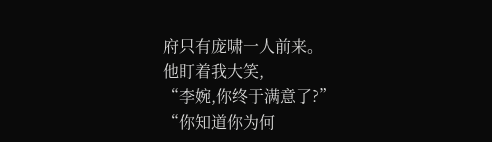府只有庞啸一人前来。
他盯着我大笑,
“李婉,你终于满意了?”
“你知道你为何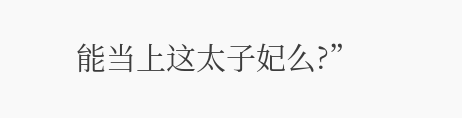能当上这太子妃么?”